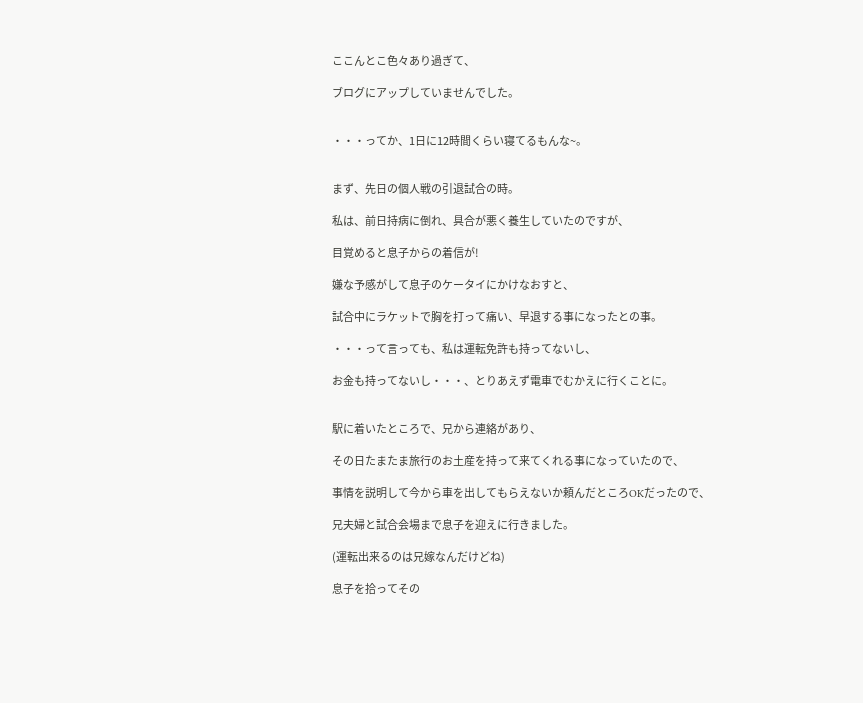ここんとこ色々あり過ぎて、

ブログにアップしていませんでした。


・・・ってか、1日に12時間くらい寝てるもんな~。


まず、先日の個人戦の引退試合の時。

私は、前日持病に倒れ、具合が悪く養生していたのですが、

目覚めると息子からの着信が!

嫌な予感がして息子のケータイにかけなおすと、

試合中にラケットで胸を打って痛い、早退する事になったとの事。

・・・って言っても、私は運転免許も持ってないし、

お金も持ってないし・・・、とりあえず電車でむかえに行くことに。


駅に着いたところで、兄から連絡があり、

その日たまたま旅行のお土産を持って来てくれる事になっていたので、

事情を説明して今から車を出してもらえないか頼んだところOKだったので、

兄夫婦と試合会場まで息子を迎えに行きました。

(運転出来るのは兄嫁なんだけどね)

息子を拾ってその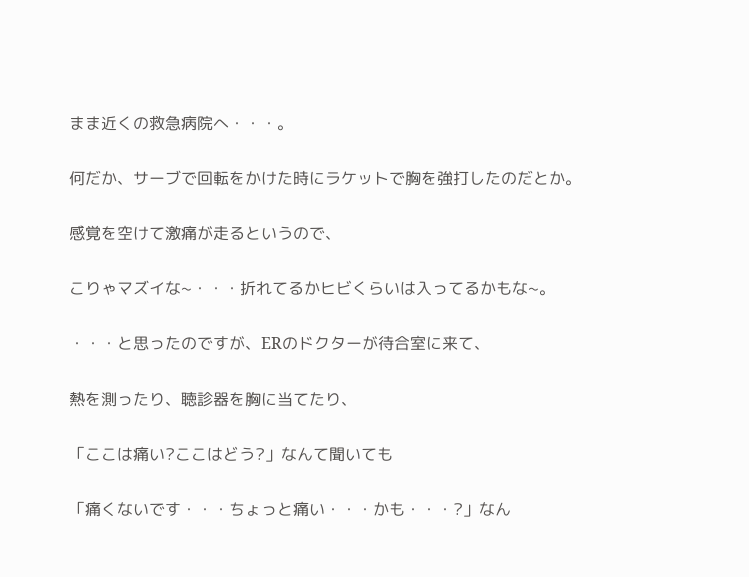まま近くの救急病院へ・・・。

何だか、サーブで回転をかけた時にラケットで胸を強打したのだとか。

感覚を空けて激痛が走るというので、

こりゃマズイな~・・・折れてるかヒビくらいは入ってるかもな~。

・・・と思ったのですが、ERのドクターが待合室に来て、

熱を測ったり、聴診器を胸に当てたり、

「ここは痛い?ここはどう?」なんて聞いても

「痛くないです・・・ちょっと痛い・・・かも・・・?」なん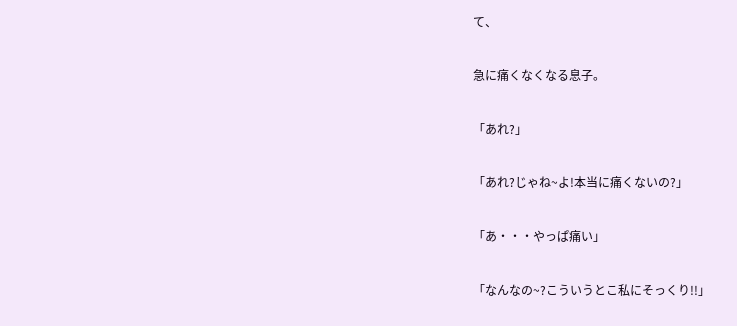て、

急に痛くなくなる息子。

「あれ?」

「あれ?じゃね~よ!本当に痛くないの?」

「あ・・・やっぱ痛い」

「なんなの~?こういうとこ私にそっくり!!」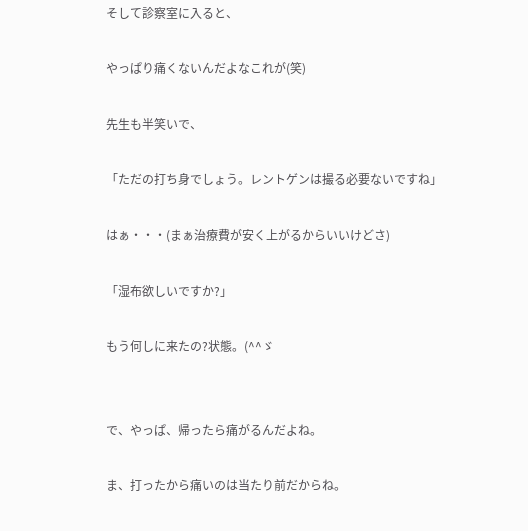そして診察室に入ると、

やっぱり痛くないんだよなこれが(笑)

先生も半笑いで、

「ただの打ち身でしょう。レントゲンは撮る必要ないですね」

はぁ・・・(まぁ治療費が安く上がるからいいけどさ)

「湿布欲しいですか?」

もう何しに来たの?状態。(^^ゞ


で、やっぱ、帰ったら痛がるんだよね。

ま、打ったから痛いのは当たり前だからね。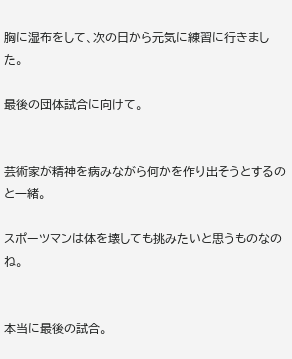胸に湿布をして、次の日から元気に練習に行きました。

最後の団体試合に向けて。


芸術家が精神を病みながら何かを作り出そうとするのと一緒。

スポーツマンは体を壊しても挑みたいと思うものなのね。


本当に最後の試合。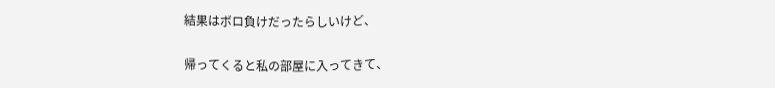結果はボロ負けだったらしいけど、

帰ってくると私の部屋に入ってきて、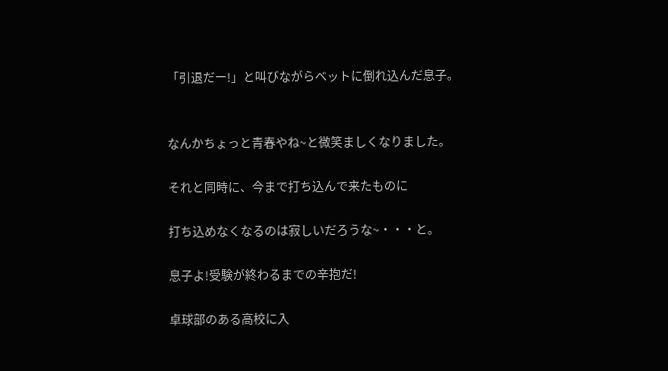「引退だー!」と叫びながらベットに倒れ込んだ息子。


なんかちょっと青春やね~と微笑ましくなりました。

それと同時に、今まで打ち込んで来たものに

打ち込めなくなるのは寂しいだろうな~・・・と。

息子よ!受験が終わるまでの辛抱だ!

卓球部のある高校に入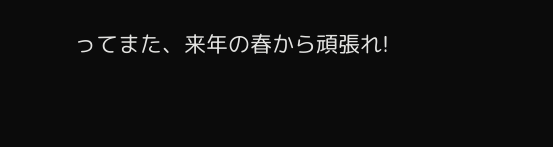ってまた、来年の春から頑張れ!